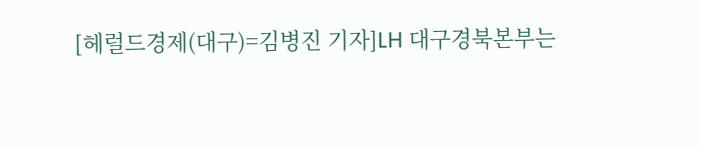[헤럴드경제(대구)=김병진 기자]LH 대구경북본부는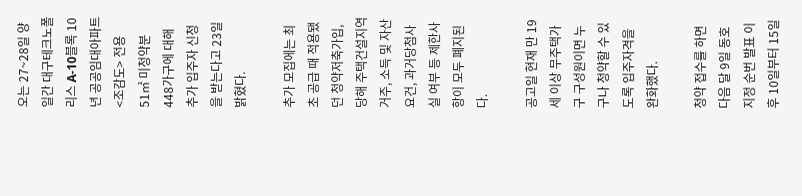오는 27~28일 양일간 대구테크노폴리스 A-10블록 10년 공공임대아파트<조감도> 전용 51㎡ 미청약분 448가구에 대해 추가 입주자 신청을 받는다고 23일 밝혔다.

추가 모집에는 최초 공급 때 적용됐던 청약저축가입, 당해 주택건설지역 거주, 소득 및 자산요건, 과거당첨사실 여부 등 제한사항이 모두 폐지된다.

공고일 현재 만 19세 이상 무주택가구 구성원이면 누구나 청약할 수 있도록 입주자격을 완화했다.

청약 접수를 하면 다음 달 9일 동호지정 순번 발표 이후 10일부터 15일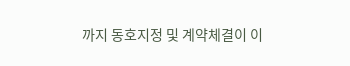까지 동호지정 및 계약체결이 이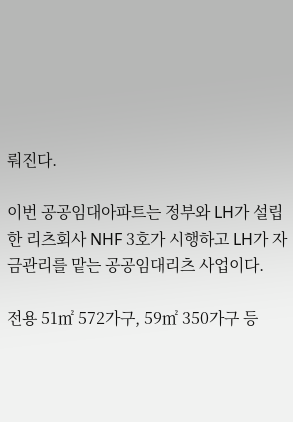뤄진다.

이번 공공임대아파트는 정부와 LH가 설립한 리츠회사 NHF 3호가 시행하고 LH가 자금관리를 맡는 공공임대리츠 사업이다.

전용 51㎡ 572가구, 59㎡ 350가구 등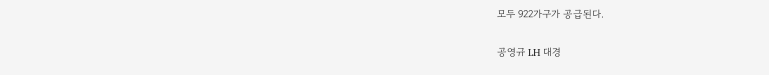모두 922가구가 공급된다.

공영규 LH 대경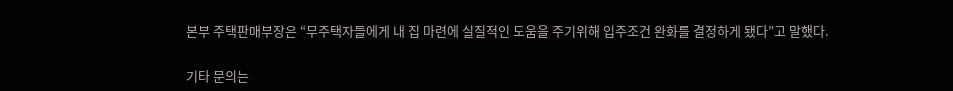본부 주택판매부장은 “무주택자들에게 내 집 마련에 실질적인 도움을 주기위해 입주조건 완화를 결정하게 됐다”고 말했다.

기타 문의는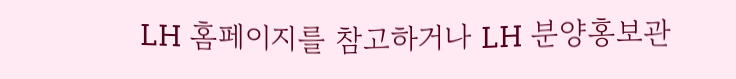LH 홈페이지를 참고하거나 LH 분양홍보관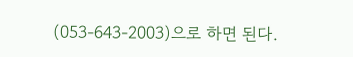(053-643-2003)으로 하면 된다.